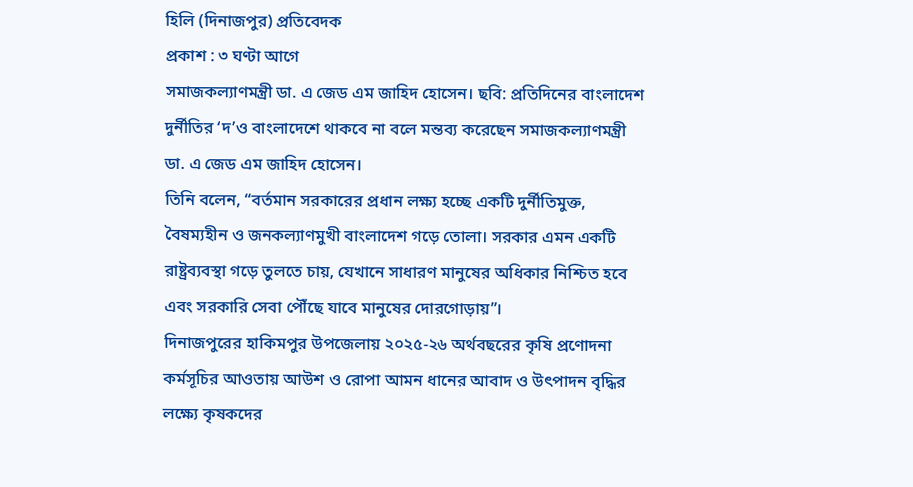হিলি (দিনাজপুর) প্রতিবেদক
প্রকাশ : ৩ ঘণ্টা আগে
সমাজকল্যাণমন্ত্রী ডা. এ জেড এম জাহিদ হোসেন। ছবি: প্রতিদিনের বাংলাদেশ
দুর্নীতির ‘দ’ও বাংলাদেশে থাকবে না বলে মন্তব্য করেছেন সমাজকল্যাণমন্ত্রী ডা. এ জেড এম জাহিদ হোসেন।
তিনি বলেন, “বর্তমান সরকারের প্রধান লক্ষ্য হচ্ছে একটি দুর্নীতিমুক্ত, বৈষম্যহীন ও জনকল্যাণমুখী বাংলাদেশ গড়ে তোলা। সরকার এমন একটি রাষ্ট্রব্যবস্থা গড়ে তুলতে চায়, যেখানে সাধারণ মানুষের অধিকার নিশ্চিত হবে এবং সরকারি সেবা পৌঁছে যাবে মানুষের দোরগোড়ায়”।
দিনাজপুরের হাকিমপুর উপজেলায় ২০২৫-২৬ অর্থবছরের কৃষি প্রণোদনা কর্মসূচির আওতায় আউশ ও রোপা আমন ধানের আবাদ ও উৎপাদন বৃদ্ধির লক্ষ্যে কৃষকদের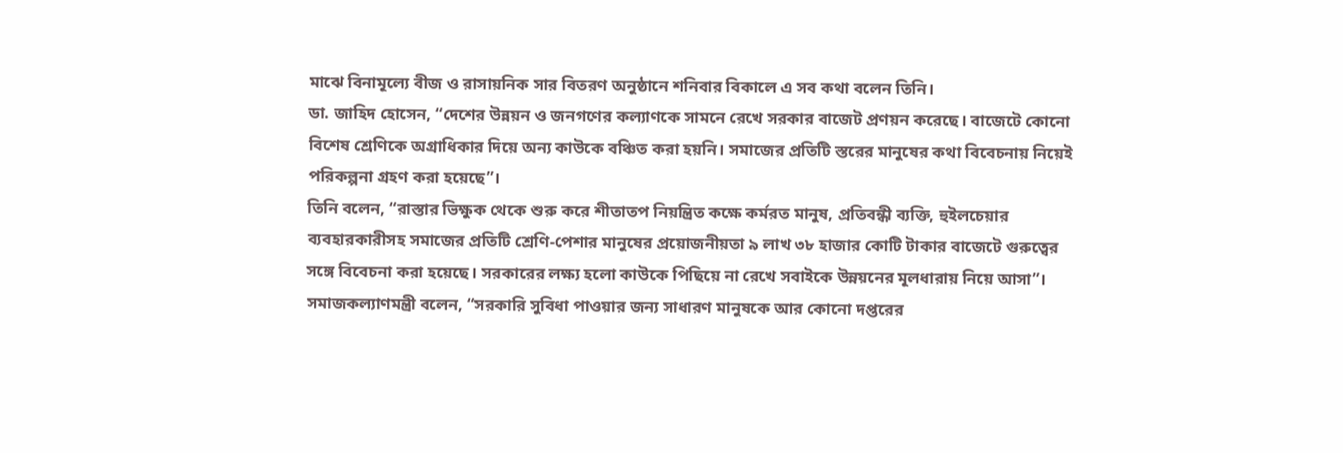মাঝে বিনামূল্যে বীজ ও রাসায়নিক সার বিতরণ অনুষ্ঠানে শনিবার বিকালে এ সব কথা বলেন তিনি।
ডা. জাহিদ হোসেন, “দেশের উন্নয়ন ও জনগণের কল্যাণকে সামনে রেখে সরকার বাজেট প্রণয়ন করেছে। বাজেটে কোনো বিশেষ শ্রেণিকে অগ্রাধিকার দিয়ে অন্য কাউকে বঞ্চিত করা হয়নি। সমাজের প্রতিটি স্তরের মানুষের কথা বিবেচনায় নিয়েই পরিকল্পনা গ্রহণ করা হয়েছে”।
তিনি বলেন, “রাস্তার ভিক্ষুক থেকে শুরু করে শীতাতপ নিয়ন্ত্রিত কক্ষে কর্মরত মানুষ, প্রতিবন্ধী ব্যক্তি, হুইলচেয়ার ব্যবহারকারীসহ সমাজের প্রতিটি শ্রেণি-পেশার মানুষের প্রয়োজনীয়তা ৯ লাখ ৩৮ হাজার কোটি টাকার বাজেটে গুরুত্বের সঙ্গে বিবেচনা করা হয়েছে। সরকারের লক্ষ্য হলো কাউকে পিছিয়ে না রেখে সবাইকে উন্নয়নের মূলধারায় নিয়ে আসা”।
সমাজকল্যাণমন্ত্রী বলেন, “সরকারি সুবিধা পাওয়ার জন্য সাধারণ মানুষকে আর কোনো দপ্তরের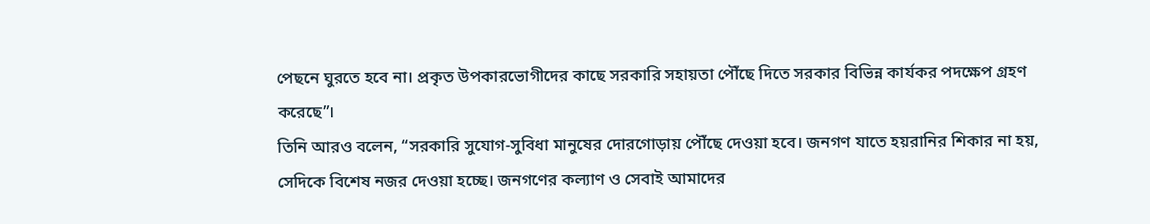পেছনে ঘুরতে হবে না। প্রকৃত উপকারভোগীদের কাছে সরকারি সহায়তা পৌঁছে দিতে সরকার বিভিন্ন কার্যকর পদক্ষেপ গ্রহণ করেছে”।
তিনি আরও বলেন, “সরকারি সুযোগ-সুবিধা মানুষের দোরগোড়ায় পৌঁছে দেওয়া হবে। জনগণ যাতে হয়রানির শিকার না হয়, সেদিকে বিশেষ নজর দেওয়া হচ্ছে। জনগণের কল্যাণ ও সেবাই আমাদের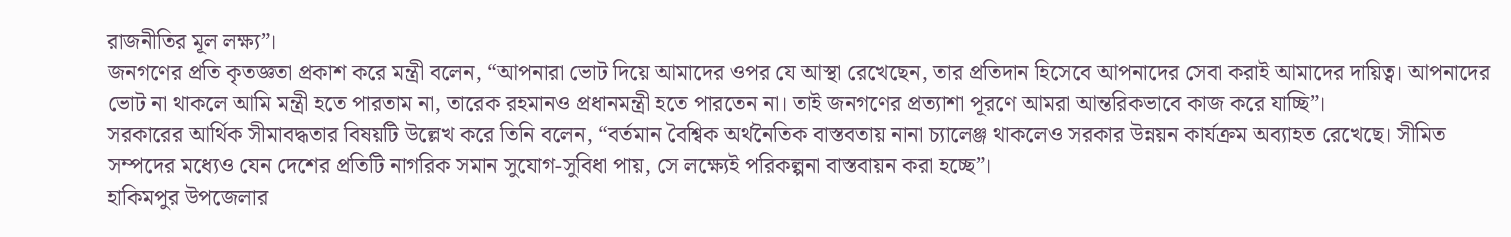রাজনীতির মূল লক্ষ্য”।
জনগণের প্রতি কৃতজ্ঞতা প্রকাশ করে মন্ত্রী বলেন, “আপনারা ভোট দিয়ে আমাদের ওপর যে আস্থা রেখেছেন, তার প্রতিদান হিসেবে আপনাদের সেবা করাই আমাদের দায়িত্ব। আপনাদের ভোট না থাকলে আমি মন্ত্রী হতে পারতাম না, তারেক রহমানও প্রধানমন্ত্রী হতে পারতেন না। তাই জনগণের প্রত্যাশা পূরণে আমরা আন্তরিকভাবে কাজ করে যাচ্ছি”।
সরকারের আর্থিক সীমাবদ্ধতার বিষয়টি উল্লেখ করে তিনি বলেন, “বর্তমান বৈশ্বিক অর্থনৈতিক বাস্তবতায় নানা চ্যালেঞ্জ থাকলেও সরকার উন্নয়ন কার্যক্রম অব্যাহত রেখেছে। সীমিত সম্পদের মধ্যেও যেন দেশের প্রতিটি নাগরিক সমান সুযোগ-সুবিধা পায়, সে লক্ষ্যেই পরিকল্পনা বাস্তবায়ন করা হচ্ছে”।
হাকিমপুর উপজেলার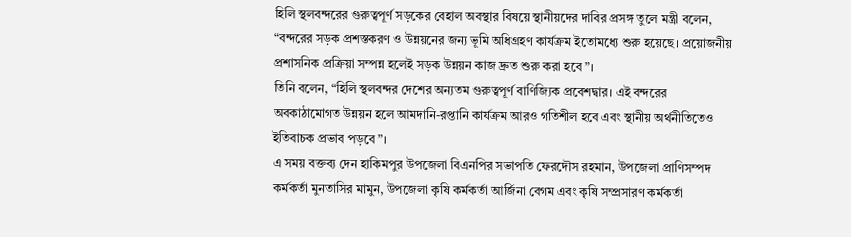হিলি স্থলবন্দরের গুরুত্বপূর্ণ সড়কের বেহাল অবস্থার বিষয়ে স্থানীয়দের দাবির প্রসঙ্গ তুলে মন্ত্রী বলেন, “বন্দরের সড়ক প্রশস্তকরণ ও উন্নয়নের জন্য ভূমি অধিগ্রহণ কার্যক্রম ইতোমধ্যে শুরু হয়েছে। প্রয়োজনীয় প্রশাসনিক প্রক্রিয়া সম্পন্ন হলেই সড়ক উন্নয়ন কাজ দ্রুত শুরু করা হবে”।
তিনি বলেন, “হিলি স্থলবন্দর দেশের অন্যতম গুরুত্বপূর্ণ বাণিজ্যিক প্রবেশদ্বার। এই বন্দরের অবকাঠামোগত উন্নয়ন হলে আমদানি-রপ্তানি কার্যক্রম আরও গতিশীল হবে এবং স্থানীয় অর্থনীতিতেও ইতিবাচক প্রভাব পড়বে”।
এ সময় বক্তব্য দেন হাকিমপুর উপজেলা বিএনপির সভাপতি ফেরদৌস রহমান, উপজেলা প্রাণিসম্পদ কর্মকর্তা মুনতাসির মামুন, উপজেলা কৃষি কর্মকর্তা আর্জিনা বেগম এবং কৃষি সম্প্রসারণ কর্মকর্তা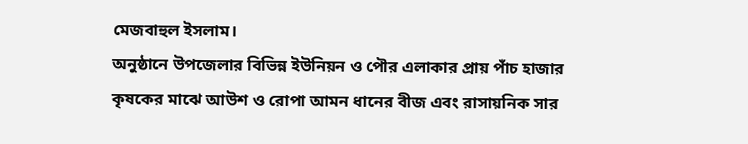মেজবাহুল ইসলাম।
অনুষ্ঠানে উপজেলার বিভিন্ন ইউনিয়ন ও পৌর এলাকার প্রায় পাঁচ হাজার কৃষকের মাঝে আউশ ও রোপা আমন ধানের বীজ এবং রাসায়নিক সার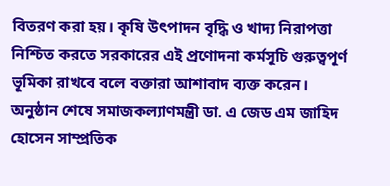বিতরণ করা হয়। কৃষি উৎপাদন বৃদ্ধি ও খাদ্য নিরাপত্তা নিশ্চিত করতে সরকারের এই প্রণোদনা কর্মসূচি গুরুত্বপূর্ণ ভূমিকা রাখবে বলে বক্তারা আশাবাদ ব্যক্ত করেন।
অনুষ্ঠান শেষে সমাজকল্যাণমন্ত্রী ডা. এ জেড এম জাহিদ হোসেন সাম্প্রতিক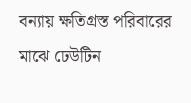বন্যায় ক্ষতিগ্রস্ত পরিবারের মাঝে ঢেউটিন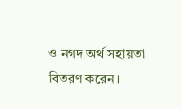ও নগদ অর্থ সহায়তা বিতরণ করেন।